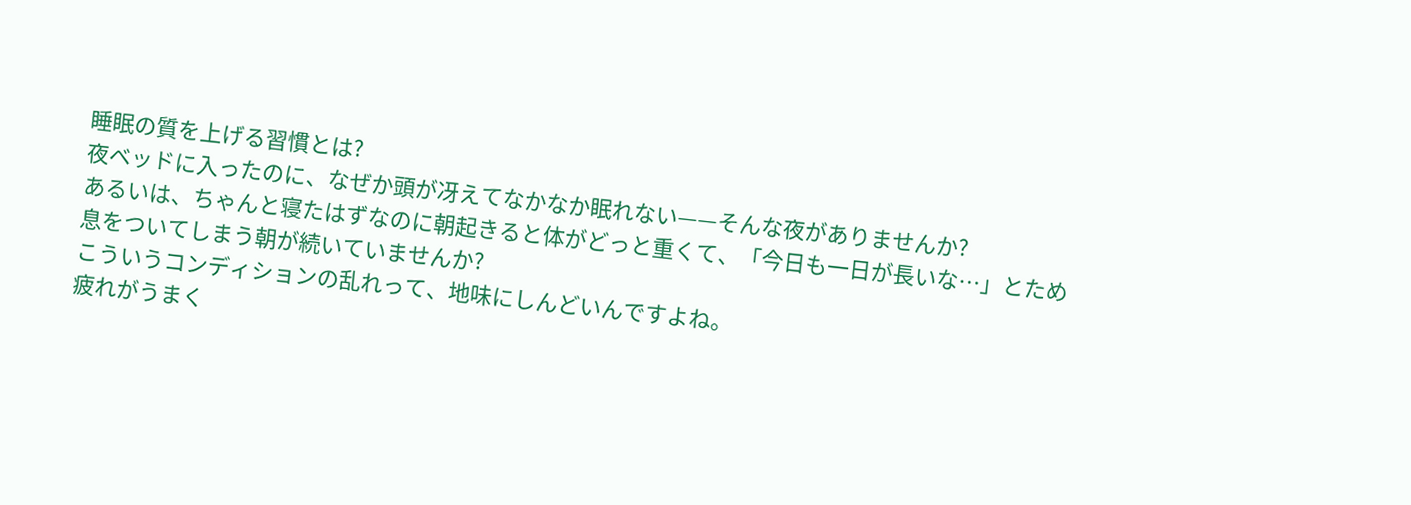睡眠の質を上げる習慣とは?
夜ベッドに入ったのに、なぜか頭が冴えてなかなか眠れない——そんな夜がありませんか?
あるいは、ちゃんと寝たはずなのに朝起きると体がどっと重くて、「今日も一日が長いな…」とため息をついてしまう朝が続いていませんか?
こういうコンディションの乱れって、地味にしんどいんですよね。
疲れがうまく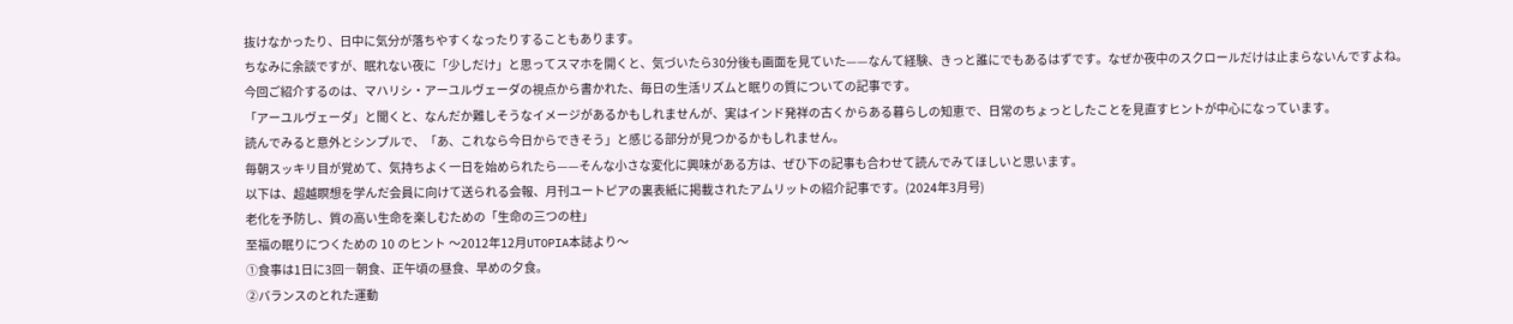抜けなかったり、日中に気分が落ちやすくなったりすることもあります。
ちなみに余談ですが、眠れない夜に「少しだけ」と思ってスマホを開くと、気づいたら30分後も画面を見ていた——なんて経験、きっと誰にでもあるはずです。なぜか夜中のスクロールだけは止まらないんですよね。
今回ご紹介するのは、マハリシ・アーユルヴェーダの視点から書かれた、毎日の生活リズムと眠りの質についての記事です。
「アーユルヴェーダ」と聞くと、なんだか難しそうなイメージがあるかもしれませんが、実はインド発祥の古くからある暮らしの知恵で、日常のちょっとしたことを見直すヒントが中心になっています。
読んでみると意外とシンプルで、「あ、これなら今日からできそう」と感じる部分が見つかるかもしれません。
毎朝スッキリ目が覚めて、気持ちよく一日を始められたら——そんな小さな変化に興味がある方は、ぜひ下の記事も合わせて読んでみてほしいと思います。
以下は、超越瞑想を学んだ会員に向けて送られる会報、月刊ユートピアの裏表紙に掲載されたアムリットの紹介記事です。(2024年3月号)
老化を予防し、質の高い生命を楽しむための「生命の三つの柱」
至福の眠りにつくための 10 のヒント 〜2012年12月UTOPIA本誌より〜
①食事は1日に3回―朝食、正午頃の昼食、早めの夕食。
②バランスのとれた運動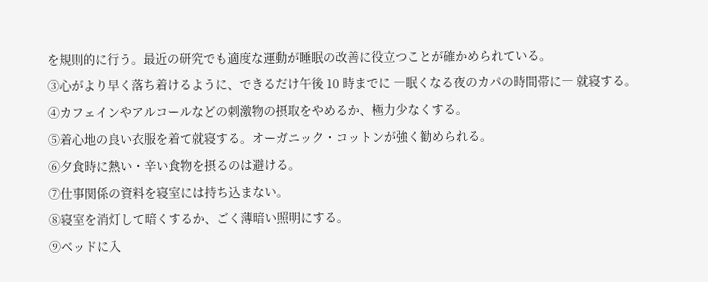を規則的に行う。最近の研究でも適度な運動が睡眠の改善に役立つことが確かめられている。
③心がより早く落ち着けるように、できるだけ午後 10 時までに ―眠くなる夜のカパの時間帯に― 就寝する。
④カフェインやアルコールなどの刺激物の摂取をやめるか、極力少なくする。
⑤着心地の良い衣服を着て就寝する。オーガニック・コットンが強く勧められる。
⑥夕食時に熱い・辛い食物を摂るのは避ける。
⑦仕事関係の資料を寝室には持ち込まない。
⑧寝室を消灯して暗くするか、ごく薄暗い照明にする。
⑨ベッドに入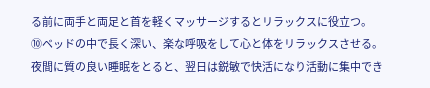る前に両手と両足と首を軽くマッサージするとリラックスに役立つ。
⑩ベッドの中で長く深い、楽な呼吸をして心と体をリラックスさせる。
夜間に質の良い睡眠をとると、翌日は鋭敏で快活になり活動に集中でき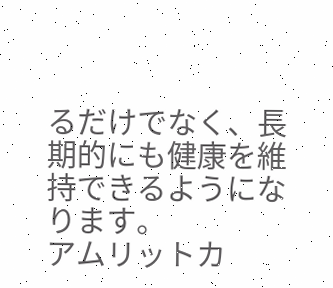るだけでなく、長期的にも健康を維持できるようになります。
アムリットカ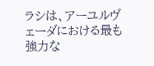ラシは、アーユルヴェーダにおける最も強力な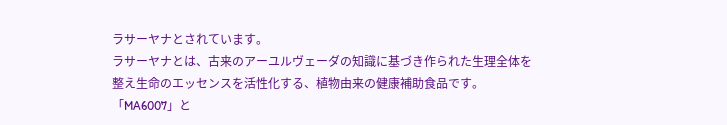ラサーヤナとされています。
ラサーヤナとは、古来のアーユルヴェーダの知識に基づき作られた生理全体を整え生命のエッセンスを活性化する、植物由来の健康補助食品です。
「MA6007」と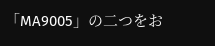「MA9005」の二つをお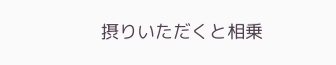摂りいただくと相乗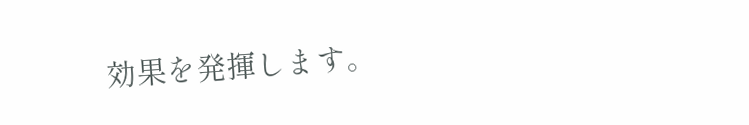効果を発揮します。